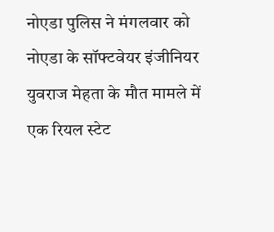नोएडा पुलिस ने मंगलवार को नोएडा के सॉफ्टवेयर इंजीनियर युवराज मेहता के मौत मामले में एक रियल स्टेट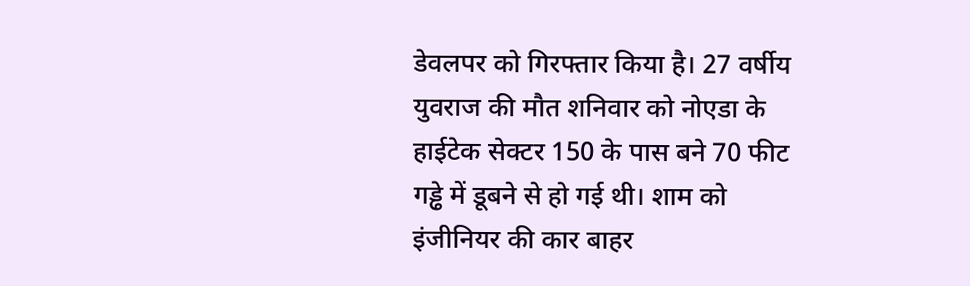डेवलपर को गिरफ्तार किया है। 27 वर्षीय युवराज की मौत शनिवार को नोएडा के हाईटेक सेक्टर 150 के पास बने 70 फीट गड्ढे में डूबने से हो गई थी। शाम को इंजीनियर की कार बाहर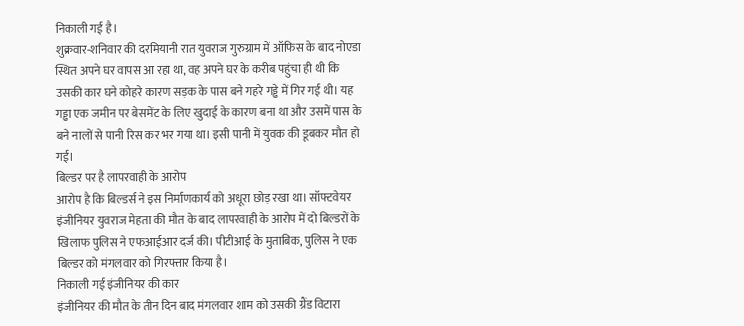निकाली गई है।
शुक्रवार-शनिवार की दरमियानी रात युवराज गुरुग्राम में ऑफिस के बाद नोएडा स्थित अपने घर वापस आ रहा था, वह अपने घर के करीब पहुंचा ही थी कि उसकी कार घने कोहरे कारण सड़क के पास बने गहरे गड्ढे में गिर गई थी। यह गड्ढा एक जमीन पर बेसमेंट के लिए खुदाई के कारण बना था और उसमें पास के बने नालों से पानी रिस कर भर गया था। इसी पानी में युवक की डूबकर मौत हो गई।
बिल्डर पर है लापरवाही के आरोप
आरोप है कि बिल्डर्स ने इस निर्माणकार्य को अधूरा छोड़ रखा था। सॉफ्टवेयर इंजीनियर युवराज मेहता की मौत के बाद लापरवाही के आरोप में दो बिल्डरों के खिलाफ पुलिस ने एफआईआर दर्ज की। पीटीआई के मुताबिक, पुलिस ने एक बिल्डर को मंगलवार को गिरफ्तार किया है।
निकाली गई इंजीनियर की कार
इंजीनियर की मौत के तीन दिन बाद मंगलवार शाम को उसकी ग्रैंड विटारा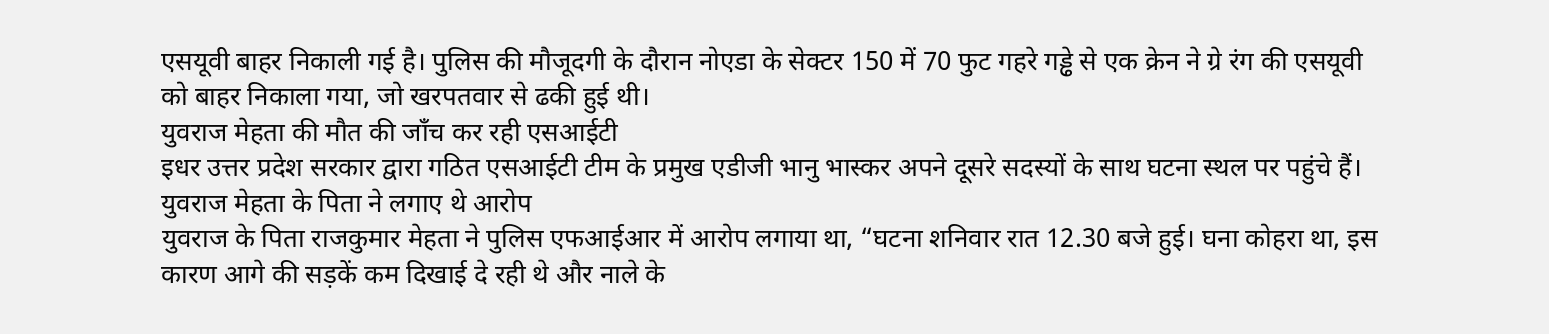एसयूवी बाहर निकाली गई है। पुलिस की मौजूदगी के दौरान नोएडा के सेक्टर 150 में 70 फुट गहरे गड्ढे से एक क्रेन ने ग्रे रंग की एसयूवी को बाहर निकाला गया, जो खरपतवार से ढकी हुई थी।
युवराज मेहता की मौत की जाँच कर रही एसआईटी
इधर उत्तर प्रदेश सरकार द्वारा गठित एसआईटी टीम के प्रमुख एडीजी भानु भास्कर अपने दूसरे सदस्यों के साथ घटना स्थल पर पहुंचे हैं।
युवराज मेहता के पिता ने लगाए थे आरोप
युवराज के पिता राजकुमार मेहता ने पुलिस एफआईआर में आरोप लगाया था, “घटना शनिवार रात 12.30 बजे हुई। घना कोहरा था, इस कारण आगे की सड़कें कम दिखाई दे रही थे और नाले के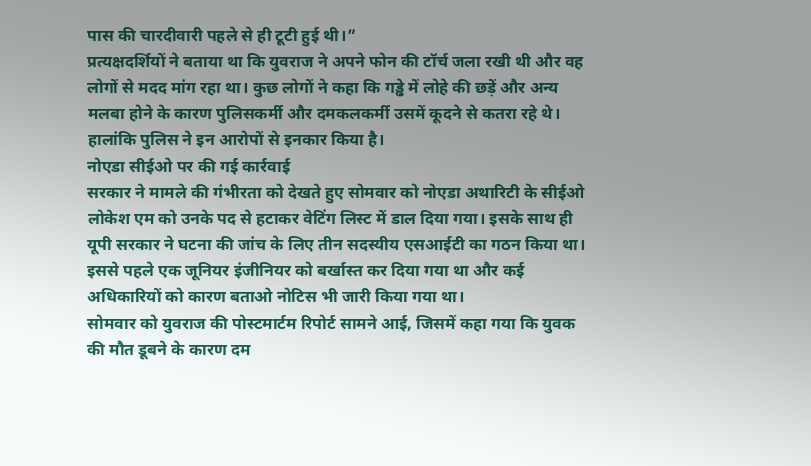पास की चारदीवारी पहले से ही टूटी हुई थी।”
प्रत्यक्षदर्शियों ने बताया था कि युवराज ने अपने फोन की टॉर्च जला रखी थी और वह लोगों से मदद मांग रहा था। कुछ लोगों ने कहा कि गड्ढे में लोहे की छड़ें और अन्य मलबा होने के कारण पुलिसकर्मी और दमकलकर्मी उसमें कूदने से कतरा रहे थे। हालांकि पुलिस ने इन आरोपों से इनकार किया है।
नोएडा सीईओ पर की गई कार्रवाई
सरकार ने मामले की गंभीरता को देखते हुए सोमवार को नोएडा अथारिटी के सीईओ लोकेश एम को उनके पद से हटाकर वेटिंग लिस्ट में डाल दिया गया। इसके साथ ही यूपी सरकार ने घटना की जांच के लिए तीन सदस्यीय एसआईटी का गठन किया था। इससे पहले एक जूनियर इंजीनियर को बर्खास्त कर दिया गया था और कई अधिकारियों को कारण बताओ नोटिस भी जारी किया गया था।
सोमवार को युवराज की पोस्टमार्टम रिपोर्ट सामने आई, जिसमें कहा गया कि युवक की मौत डूबने के कारण दम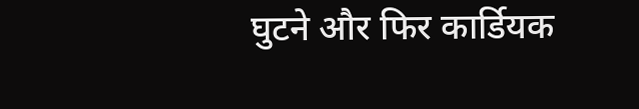घुटने और फिर कार्डियक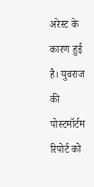अरेस्ट के कारण हुई है। युवराज की पोस्टमॉर्टम रिपोर्ट को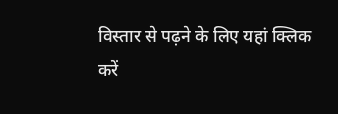विस्तार से पढ़ने के लिए यहां क्लिक करें